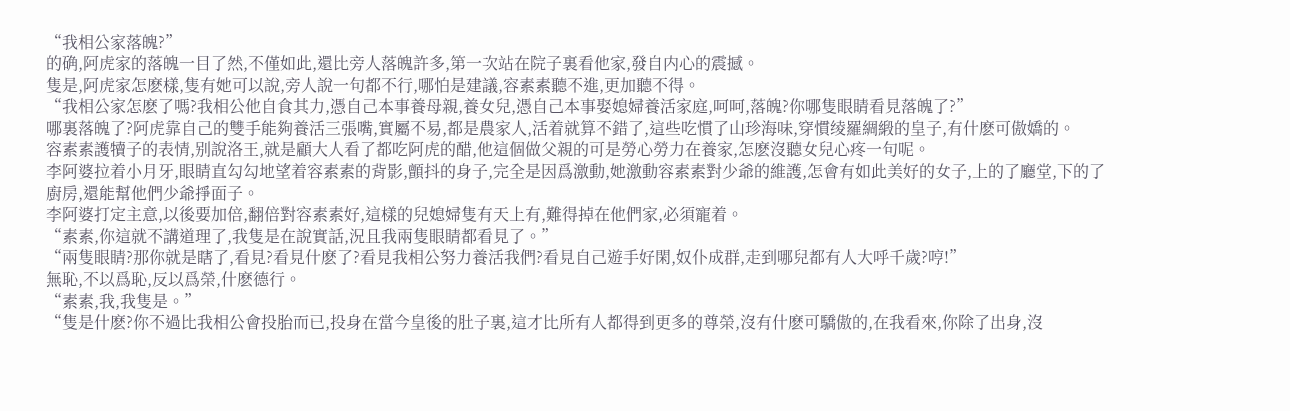“我相公家落魄?”
的确,阿虎家的落魄一目了然,不僅如此,還比旁人落魄許多,第一次站在院子裏看他家,發自内心的震撼。
隻是,阿虎家怎麽樣,隻有她可以說,旁人說一句都不行,哪怕是建議,容素素聽不進,更加聽不得。
“我相公家怎麽了嗎?我相公他自食其力,憑自己本事養母親,養女兒,憑自己本事娶媳婦養活家庭,呵呵,落魄?你哪隻眼睛看見落魄了?”
哪裏落魄了?阿虎靠自己的雙手能夠養活三張嘴,實屬不易,都是農家人,活着就算不錯了,這些吃慣了山珍海味,穿慣绫羅綢緞的皇子,有什麽可傲嬌的。
容素素護犢子的表情,别說洛王,就是顧大人看了都吃阿虎的醋,他這個做父親的可是勞心勞力在養家,怎麽沒聽女兒心疼一句呢。
李阿婆拉着小月牙,眼睛直勾勾地望着容素素的背影,顫抖的身子,完全是因爲激動,她激動容素素對少爺的維護,怎會有如此美好的女子,上的了廳堂,下的了廚房,還能幫他們少爺掙面子。
李阿婆打定主意,以後要加倍,翻倍對容素素好,這樣的兒媳婦隻有天上有,難得掉在他們家,必須寵着。
“素素,你這就不講道理了,我隻是在說實話,況且我兩隻眼睛都看見了。”
“兩隻眼睛?那你就是瞎了,看見?看見什麽了?看見我相公努力養活我們?看見自己遊手好閑,奴仆成群,走到哪兒都有人大呼千歲?哼!”
無恥,不以爲恥,反以爲榮,什麽德行。
“素素,我,我隻是。”
“隻是什麽?你不過比我相公會投胎而已,投身在當今皇後的肚子裏,這才比所有人都得到更多的尊榮,沒有什麽可驕傲的,在我看來,你除了出身,沒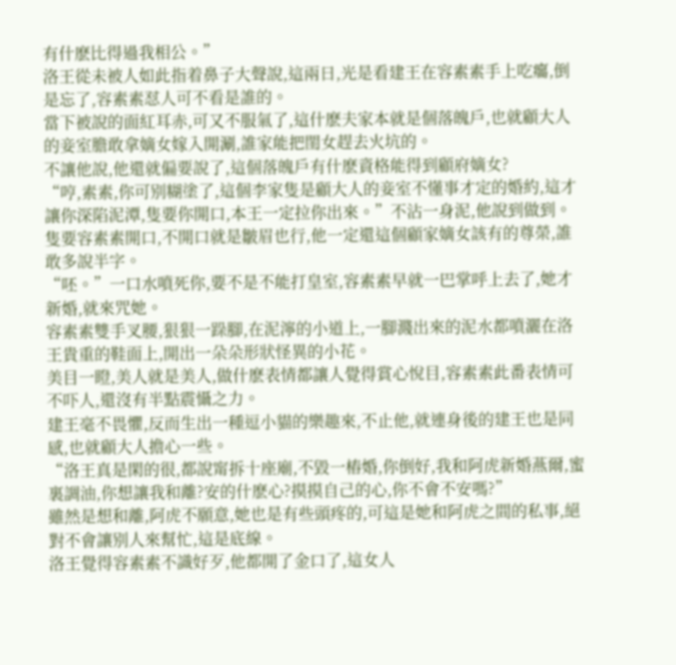有什麽比得過我相公。”
洛王從未被人如此指着鼻子大聲說,這兩日,光是看建王在容素素手上吃癟,倒是忘了,容素素怼人可不看是誰的。
當下被說的面紅耳赤,可又不服氣了,這什麽夫家本就是個落魄戶,也就顧大人的妾室膽敢拿嫡女嫁入開涮,誰家能把閨女趕去火坑的。
不讓他說,他還就偏要說了,這個落魄戶有什麽資格能得到顧府嫡女?
“哼,素素,你可别糊塗了,這個李家隻是顧大人的妾室不懂事才定的婚約,這才讓你深陷泥潭,隻要你開口,本王一定拉你出來。”不沾一身泥,他說到做到。
隻要容素素開口,不開口就是皺眉也行,他一定還這個顧家嫡女該有的尊榮,誰敢多說半字。
“呸。”一口水噴死你,要不是不能打皇室,容素素早就一巴掌呼上去了,她才新婚,就來咒她。
容素素雙手叉腰,狠狠一跺腳,在泥濘的小道上,一腳濺出來的泥水都噴灑在洛王貴重的鞋面上,開出一朵朵形狀怪異的小花。
美目一瞪,美人就是美人,做什麽表情都讓人覺得賞心悅目,容素素此番表情可不吓人,還沒有半點震懾之力。
建王毫不畏懼,反而生出一種逗小貓的樂趣來,不止他,就連身後的建王也是同感,也就顧大人擔心一些。
“洛王真是閑的很,都說甯拆十座廟,不毀一樁婚,你倒好,我和阿虎新婚燕爾,蜜裏調油,你想讓我和離?安的什麽心?摸摸自己的心,你不會不安嗎?”
雖然是想和離,阿虎不願意,她也是有些頭疼的,可這是她和阿虎之間的私事,絕對不會讓别人來幫忙,這是底線。
洛王覺得容素素不識好歹,他都開了金口了,這女人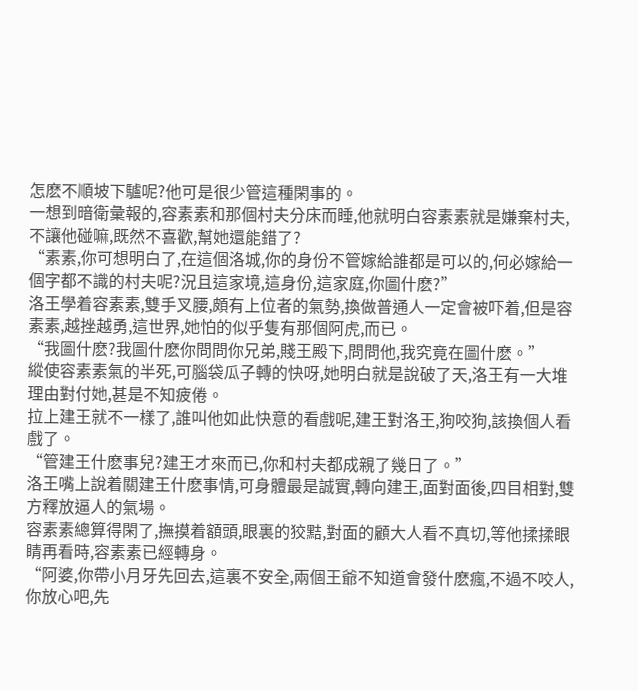怎麽不順坡下驢呢?他可是很少管這種閑事的。
一想到暗衛彙報的,容素素和那個村夫分床而睡,他就明白容素素就是嫌棄村夫,不讓他碰嘛,既然不喜歡,幫她還能錯了?
“素素,你可想明白了,在這個洛城,你的身份不管嫁給誰都是可以的,何必嫁給一個字都不識的村夫呢?況且這家境,這身份,這家庭,你圖什麽?”
洛王學着容素素,雙手叉腰,頗有上位者的氣勢,換做普通人一定會被吓着,但是容素素,越挫越勇,這世界,她怕的似乎隻有那個阿虎,而已。
“我圖什麽?我圖什麽你問問你兄弟,賤王殿下,問問他,我究竟在圖什麽。”
縱使容素素氣的半死,可腦袋瓜子轉的快呀,她明白就是說破了天,洛王有一大堆理由對付她,甚是不知疲倦。
拉上建王就不一樣了,誰叫他如此快意的看戲呢,建王對洛王,狗咬狗,該換個人看戲了。
“管建王什麽事兒?建王才來而已,你和村夫都成親了幾日了。”
洛王嘴上說着關建王什麽事情,可身體最是誠實,轉向建王,面對面後,四目相對,雙方釋放逼人的氣場。
容素素總算得閑了,撫摸着額頭,眼裏的狡黠,對面的顧大人看不真切,等他揉揉眼睛再看時,容素素已經轉身。
“阿婆,你帶小月牙先回去,這裏不安全,兩個王爺不知道會發什麽瘋,不過不咬人,你放心吧,先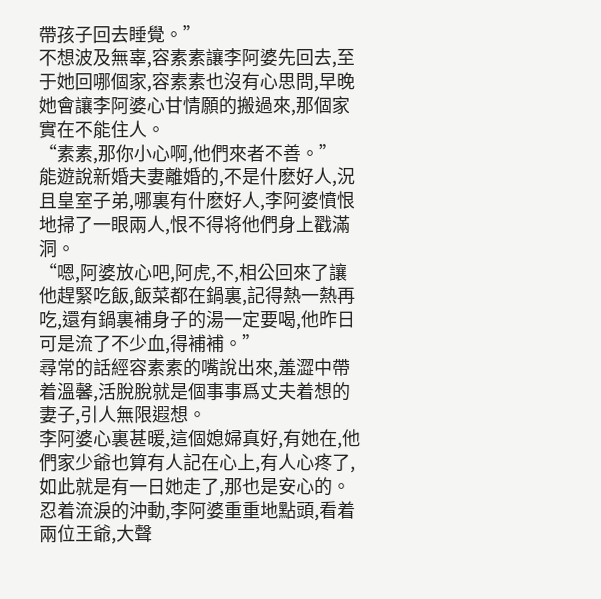帶孩子回去睡覺。”
不想波及無辜,容素素讓李阿婆先回去,至于她回哪個家,容素素也沒有心思問,早晚她會讓李阿婆心甘情願的搬過來,那個家實在不能住人。
“素素,那你小心啊,他們來者不善。”
能遊說新婚夫妻離婚的,不是什麽好人,況且皇室子弟,哪裏有什麽好人,李阿婆憤恨地掃了一眼兩人,恨不得将他們身上戳滿洞。
“嗯,阿婆放心吧,阿虎,不,相公回來了讓他趕緊吃飯,飯菜都在鍋裏,記得熱一熱再吃,還有鍋裏補身子的湯一定要喝,他昨日可是流了不少血,得補補。”
尋常的話經容素素的嘴說出來,羞澀中帶着溫馨,活脫脫就是個事事爲丈夫着想的妻子,引人無限遐想。
李阿婆心裏甚暖,這個媳婦真好,有她在,他們家少爺也算有人記在心上,有人心疼了,如此就是有一日她走了,那也是安心的。
忍着流淚的沖動,李阿婆重重地點頭,看着兩位王爺,大聲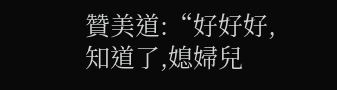贊美道:“好好好,知道了,媳婦兒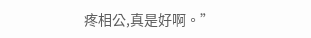疼相公,真是好啊。”